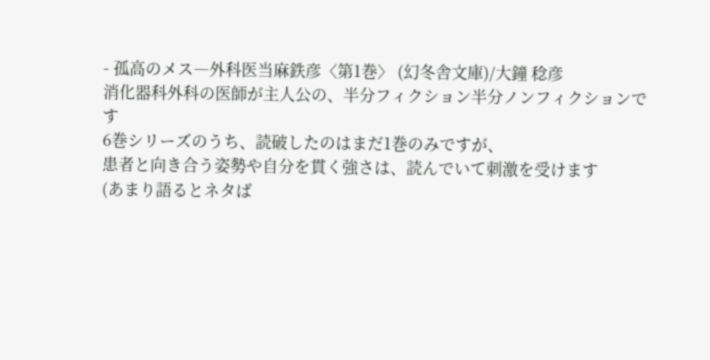- 孤高のメス―外科医当麻鉄彦〈第1巻〉 (幻冬舎文庫)/大鐘 稔彦
消化器科外科の医師が主人公の、半分フィクション半分ノンフィクションです
6巻シリーズのうち、読破したのはまだ1巻のみですが、
患者と向き合う姿勢や自分を貫く強さは、読んでいて刺激を受けます
(あまり語るとネタば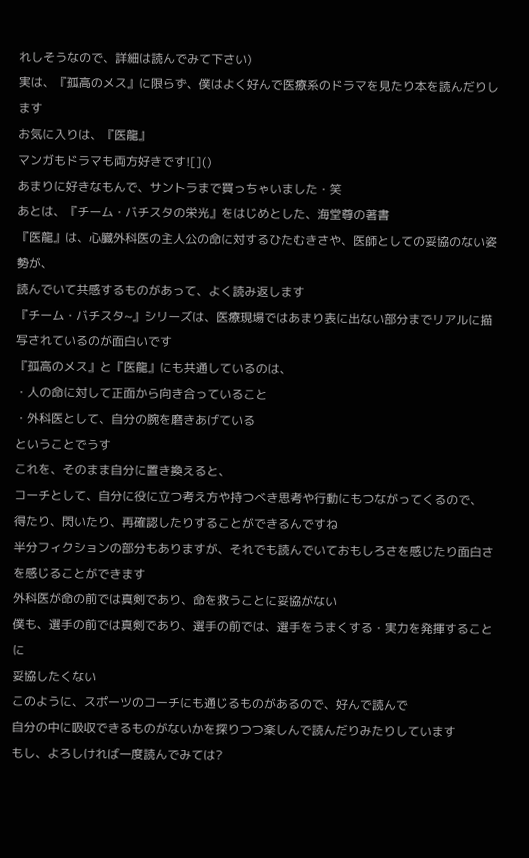れしそうなので、詳細は読んでみて下さい)
実は、『孤高のメス』に限らず、僕はよく好んで医療系のドラマを見たり本を読んだりします
お気に入りは、『医龍』
マンガもドラマも両方好きです![]()
あまりに好きなもんで、サントラまで買っちゃいました・笑
あとは、『チーム・バチスタの栄光』をはじめとした、海堂尊の著書
『医龍』は、心臓外科医の主人公の命に対するひたむきさや、医師としての妥協のない姿勢が、
読んでいて共感するものがあって、よく読み返します
『チーム・バチスタ~』シリーズは、医療現場ではあまり表に出ない部分までリアルに描写されているのが面白いです
『孤高のメス』と『医龍』にも共通しているのは、
・人の命に対して正面から向き合っていること
・外科医として、自分の腕を磨きあげている
ということでうす
これを、そのまま自分に置き換えると、
コーチとして、自分に役に立つ考え方や持つべき思考や行動にもつながってくるので、
得たり、閃いたり、再確認したりすることができるんですね
半分フィクションの部分もありますが、それでも読んでいておもしろさを感じたり面白さを感じることができます
外科医が命の前では真剣であり、命を救うことに妥協がない
僕も、選手の前では真剣であり、選手の前では、選手をうまくする・実力を発揮することに
妥協したくない
このように、スポーツのコーチにも通じるものがあるので、好んで読んで
自分の中に吸収できるものがないかを探りつつ楽しんで読んだりみたりしています
もし、よろしければ一度読んでみては?